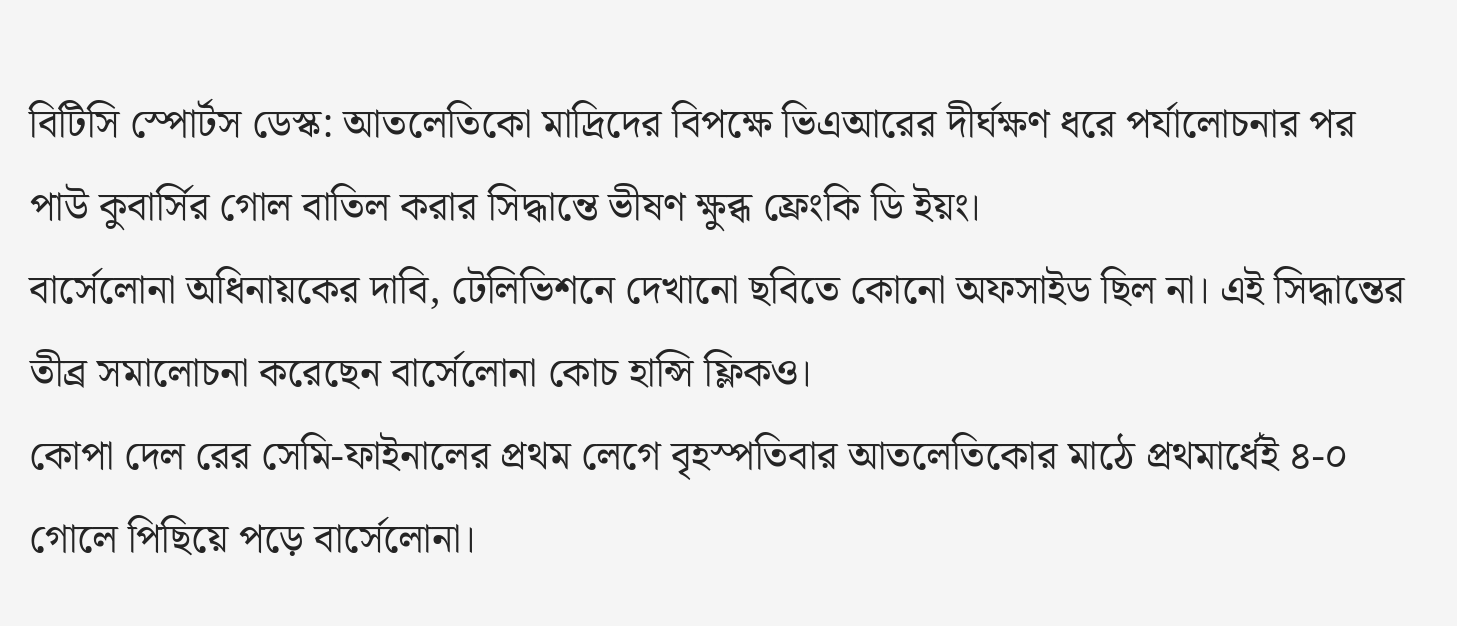বিটিসি স্পোর্টস ডেস্ক: আতলেতিকো মাদ্রিদের বিপক্ষে ভিএআরের দীর্ঘক্ষণ ধরে পর্যালোচনার পর পাউ কুবার্সির গোল বাতিল করার সিদ্ধান্তে ভীষণ ক্ষুব্ধ ফ্রেংকি ডি ইয়ং।
বার্সেলোনা অধিনায়কের দাবি, টেলিভিশনে দেখানো ছবিতে কোনো অফসাইড ছিল না। এই সিদ্ধান্তের তীব্র সমালোচনা করেছেন বার্সেলোনা কোচ হান্সি ফ্লিকও।
কোপা দেল রের সেমি-ফাইনালের প্রথম লেগে বৃহস্পতিবার আতলেতিকোর মাঠে প্রথমার্ধেই ৪-০ গোলে পিছিয়ে পড়ে বার্সেলোনা।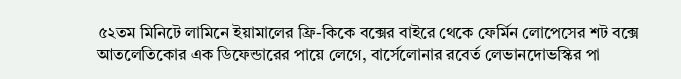৫২তম মিনিটে লামিনে ইয়ামালের ফ্রি-কিকে বক্সের বাইরে থেকে ফের্মিন লোপেসের শট বক্সে আতলেতিকোর এক ডিফেন্ডারের পায়ে লেগে, বার্সেলোনার রবের্ত লেভানদোভস্কির পা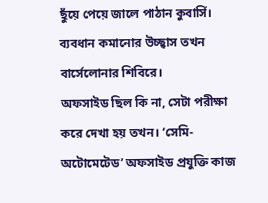ছুঁয়ে পেয়ে জালে পাঠান কুবার্সি। ব্যবধান কমানোর উচ্ছ্বাস তখন বার্সেলোনার শিবিরে।
অফসাইড ছিল কি না, সেটা পরীক্ষা করে দেখা হয় তখন। ‘সেমি-অটোমেটেড’ অফসাইড প্রযুক্তি কাজ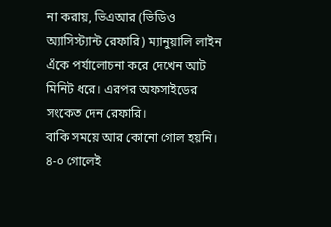না করায়, ভিএআর (ভিডিও অ্যাসিস্ট্যান্ট রেফারি) ম্যানুয়ালি লাইন এঁকে পর্যালোচনা করে দেখেন আট মিনিট ধরে। এরপর অফসাইডের সংকেত দেন রেফারি।
বাকি সময়ে আর কোনো গোল হয়নি। ৪-০ গোলেই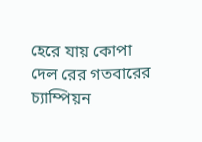হেরে যায় কোপা দেল রের গতবারের চ্যাম্পিয়ন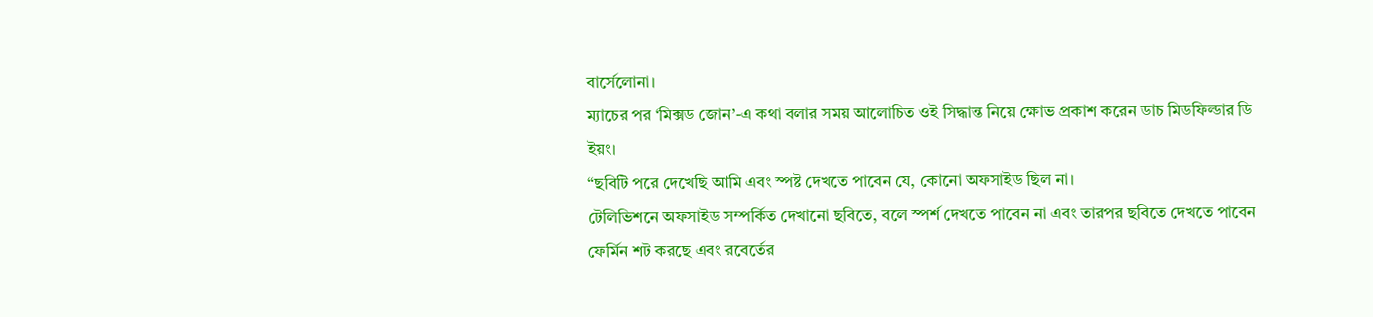বার্সেলোনা।
ম্যাচের পর ‘মিক্সড জোন’-এ কথা বলার সময় আলোচিত ওই সিদ্ধান্ত নিয়ে ক্ষোভ প্রকাশ করেন ডাচ মিডফিল্ডার ডি ইয়ং।
“ছবিটি পরে দেখেছি আমি এবং স্পষ্ট দেখতে পাবেন যে, কোনো অফসাইড ছিল না।
টেলিভিশনে অফসাইড সম্পর্কিত দেখানো ছবিতে, বলে স্পর্শ দেখতে পাবেন না এবং তারপর ছবিতে দেখতে পাবেন ফের্মিন শট করছে এবং রবের্তের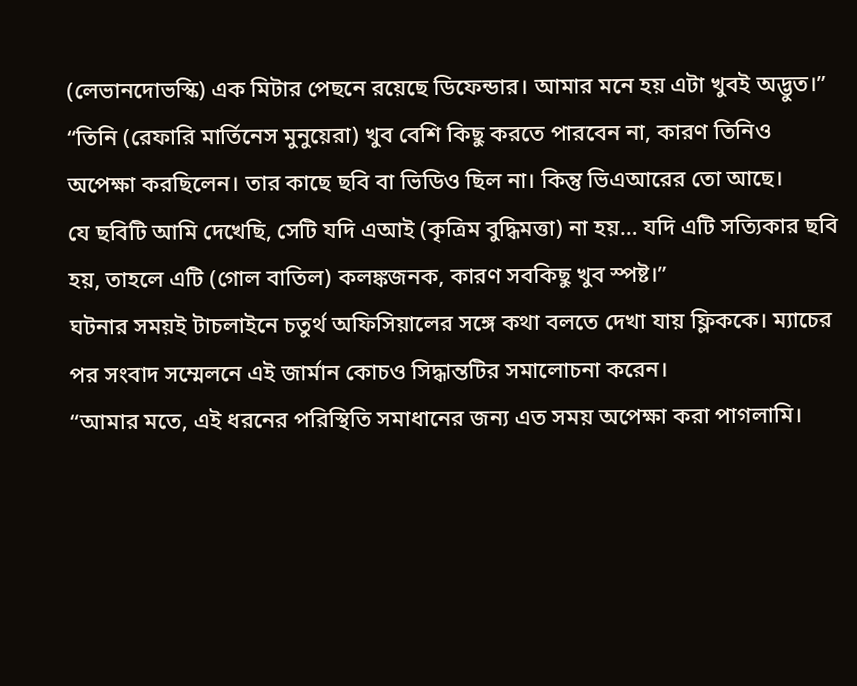(লেভানদোভস্কি) এক মিটার পেছনে রয়েছে ডিফেন্ডার। আমার মনে হয় এটা খুবই অদ্ভুত।”
“তিনি (রেফারি মার্তিনেস মুনুয়েরা) খুব বেশি কিছু করতে পারবেন না, কারণ তিনিও অপেক্ষা করছিলেন। তার কাছে ছবি বা ভিডিও ছিল না। কিন্তু ভিএআরের তো আছে।
যে ছবিটি আমি দেখেছি, সেটি যদি এআই (কৃত্রিম বুদ্ধিমত্তা) না হয়… যদি এটি সত্যিকার ছবি হয়, তাহলে এটি (গোল বাতিল) কলঙ্কজনক, কারণ সবকিছু খুব স্পষ্ট।”
ঘটনার সময়ই টাচলাইনে চতুর্থ অফিসিয়ালের সঙ্গে কথা বলতে দেখা যায় ফ্লিককে। ম্যাচের পর সংবাদ সম্মেলনে এই জার্মান কোচও সিদ্ধান্তটির সমালোচনা করেন।
“আমার মতে, এই ধরনের পরিস্থিতি সমাধানের জন্য এত সময় অপেক্ষা করা পাগলামি।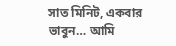সাত মিনিট, একবার ভাবুন… আমি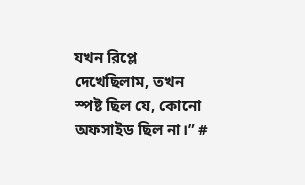যখন রিপ্লে দেখেছিলাম, তখন স্পষ্ট ছিল যে, কোনো অফসাইড ছিল না।” #